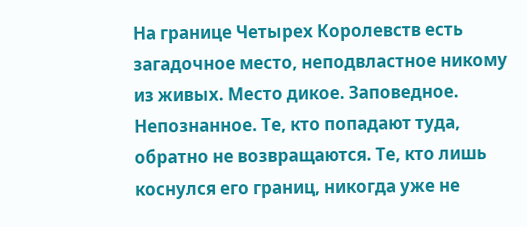На границе Четырех Королевств есть загадочное место, неподвластное никому из живых. Место дикое. Заповедное. Непознанное. Те, кто попадают туда, обратно не возвращаются. Те, кто лишь коснулся его границ, никогда уже не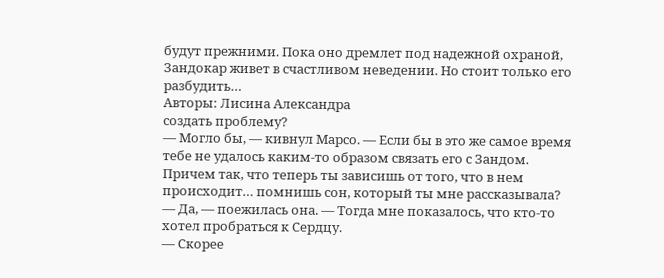будут прежними. Пока оно дремлет под надежной охраной, Зандокар живет в счастливом неведении. Но стоит только его разбудить…
Авторы: Лисина Александра
создать проблему?
— Могло бы, — кивнул Марсо. — Если бы в это же самое время тебе не удалось каким-то образом связать его с Зандом. Причем так, что теперь ты зависишь от того, что в нем происходит… помнишь сон, который ты мне рассказывала?
— Да, — поежилась она. — Тогда мне показалось, что кто-то хотел пробраться к Сердцу.
— Скорее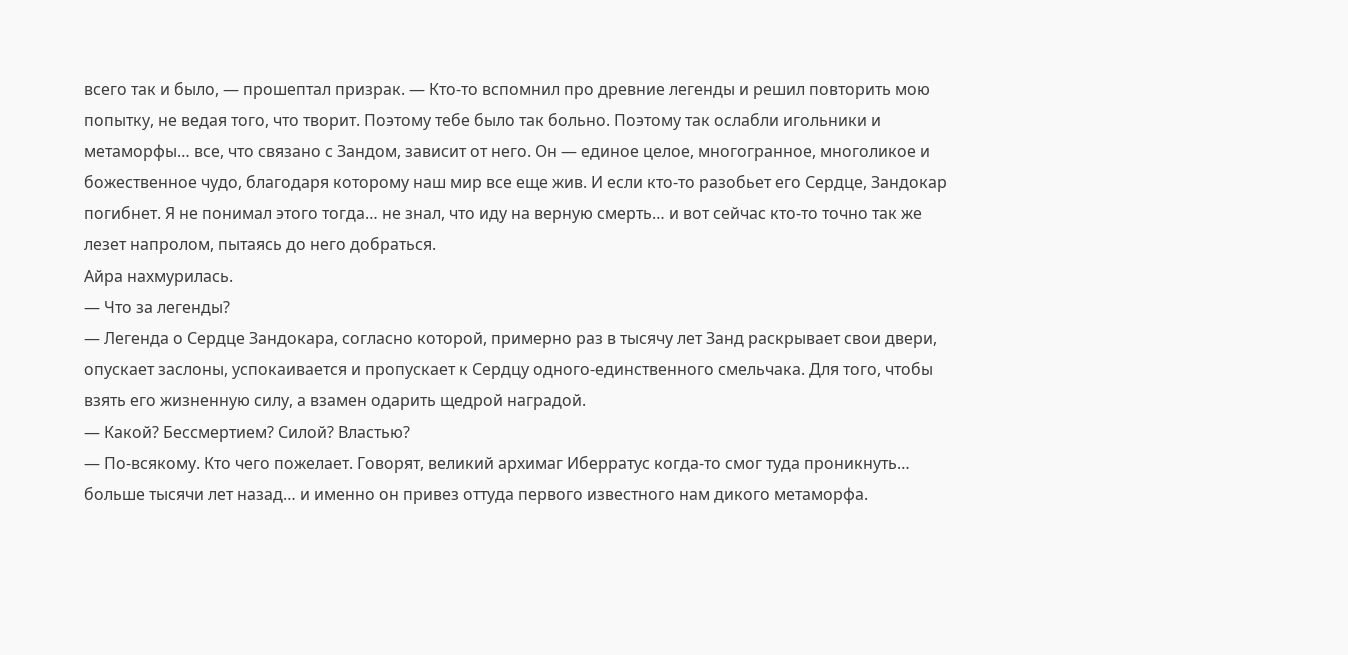всего так и было, — прошептал призрак. — Кто-то вспомнил про древние легенды и решил повторить мою попытку, не ведая того, что творит. Поэтому тебе было так больно. Поэтому так ослабли игольники и метаморфы… все, что связано с Зандом, зависит от него. Он — единое целое, многогранное, многоликое и божественное чудо, благодаря которому наш мир все еще жив. И если кто-то разобьет его Сердце, Зандокар погибнет. Я не понимал этого тогда… не знал, что иду на верную смерть… и вот сейчас кто-то точно так же лезет напролом, пытаясь до него добраться.
Айра нахмурилась.
— Что за легенды?
— Легенда о Сердце Зандокара, согласно которой, примерно раз в тысячу лет Занд раскрывает свои двери, опускает заслоны, успокаивается и пропускает к Сердцу одного-единственного смельчака. Для того, чтобы взять его жизненную силу, а взамен одарить щедрой наградой.
— Какой? Бессмертием? Силой? Властью?
— По-всякому. Кто чего пожелает. Говорят, великий архимаг Иберратус когда-то смог туда проникнуть… больше тысячи лет назад… и именно он привез оттуда первого известного нам дикого метаморфа.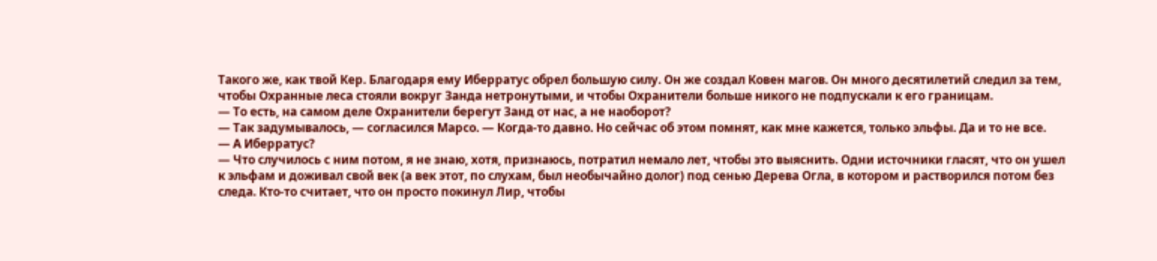Такого же, как твой Кер. Благодаря ему Иберратус обрел большую силу. Он же создал Ковен магов. Он много десятилетий следил за тем, чтобы Охранные леса стояли вокруг Занда нетронутыми, и чтобы Охранители больше никого не подпускали к его границам.
— То есть, на самом деле Охранители берегут Занд от нас, а не наоборот?
— Так задумывалось, — согласился Марсо. — Когда-то давно. Но сейчас об этом помнят, как мне кажется, только эльфы. Да и то не все.
— А Иберратус?
— Что случилось с ним потом, я не знаю, хотя, признаюсь, потратил немало лет, чтобы это выяснить. Одни источники гласят, что он ушел к эльфам и доживал свой век (а век этот, по слухам, был необычайно долог) под сенью Дерева Огла, в котором и растворился потом без следа. Кто-то считает, что он просто покинул Лир, чтобы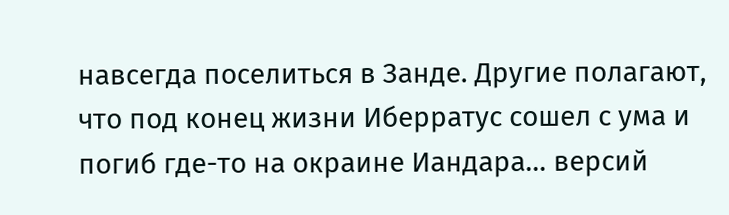навсегда поселиться в Занде. Другие полагают, что под конец жизни Иберратус сошел с ума и погиб где-то на окраине Иандара… версий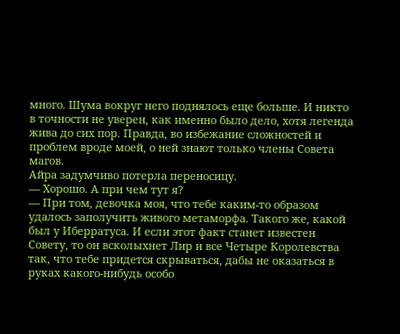много. Шума вокруг него поднялось еще больше. И никто в точности не уверен, как именно было дело, хотя легенда жива до сих пор. Правда, во избежание сложностей и проблем вроде моей, о ней знают только члены Совета магов.
Айра задумчиво потерла переносицу.
— Хорошо. А при чем тут я?
— При том, девочка моя, что тебе каким-то образом удалось заполучить живого метаморфа. Такого же, какой был у Иберратуса. И если этот факт станет известен Совету, то он всколыхнет Лир и все Четыре Королевства так, что тебе придется скрываться, дабы не оказаться в руках какого-нибудь особо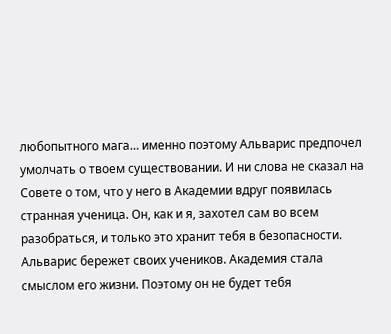любопытного мага… именно поэтому Альварис предпочел умолчать о твоем существовании. И ни слова не сказал на Совете о том, что у него в Академии вдруг появилась странная ученица. Он, как и я, захотел сам во всем разобраться, и только это хранит тебя в безопасности. Альварис бережет своих учеников. Академия стала смыслом его жизни. Поэтому он не будет тебя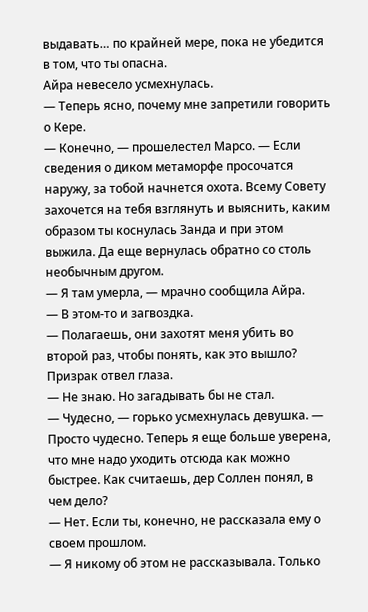выдавать… по крайней мере, пока не убедится в том, что ты опасна.
Айра невесело усмехнулась.
— Теперь ясно, почему мне запретили говорить о Кере.
— Конечно, — прошелестел Марсо. — Если сведения о диком метаморфе просочатся наружу, за тобой начнется охота. Всему Совету захочется на тебя взглянуть и выяснить, каким образом ты коснулась Занда и при этом выжила. Да еще вернулась обратно со столь необычным другом.
— Я там умерла, — мрачно сообщила Айра.
— В этом-то и загвоздка.
— Полагаешь, они захотят меня убить во второй раз, чтобы понять, как это вышло?
Призрак отвел глаза.
— Не знаю. Но загадывать бы не стал.
— Чудесно, — горько усмехнулась девушка. — Просто чудесно. Теперь я еще больше уверена, что мне надо уходить отсюда как можно быстрее. Как считаешь, дер Соллен понял, в чем дело?
— Нет. Если ты, конечно, не рассказала ему о своем прошлом.
— Я никому об этом не рассказывала. Только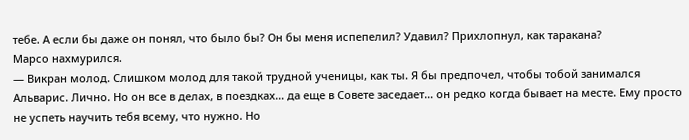тебе. А если бы даже он понял, что было бы? Он бы меня испепелил? Удавил? Прихлопнул, как таракана?
Марсо нахмурился.
— Викран молод. Слишком молод для такой трудной ученицы, как ты. Я бы предпочел, чтобы тобой занимался Альварис. Лично. Но он все в делах, в поездках… да еще в Совете заседает… он редко когда бывает на месте. Ему просто не успеть научить тебя всему, что нужно. Но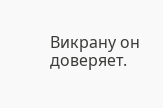Викрану он доверяет.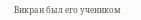Викран был его учеником